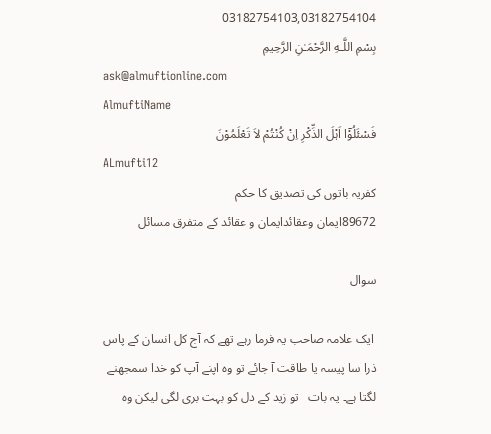03182754103,03182754104
بِسْمِ اللَّـهِ الرَّحْمَـٰنِ الرَّحِيمِ
ask@almuftionline.com
AlmuftiName
فَسْئَلُوْٓا اَہْلَ الذِّکْرِ اِنْ کُنْتُمْ لاَ تَعْلَمُوْنَ
ALmufti12
کفریہ باتوں کی تصدیق کا حکم
89672ایمان وعقائدایمان و عقائد کے متفرق مسائل

سوال

 ایک علامہ صاحب یہ فرما رہے تھے کہ آج کل انسان کے پاس ذرا سا پیسہ یا طاقت آ جائے تو وہ اپنے آپ کو خدا سمجھنے لگتا ہے۔ یہ بات   تو زید کے دل کو بہت بری لگی لیکن وہ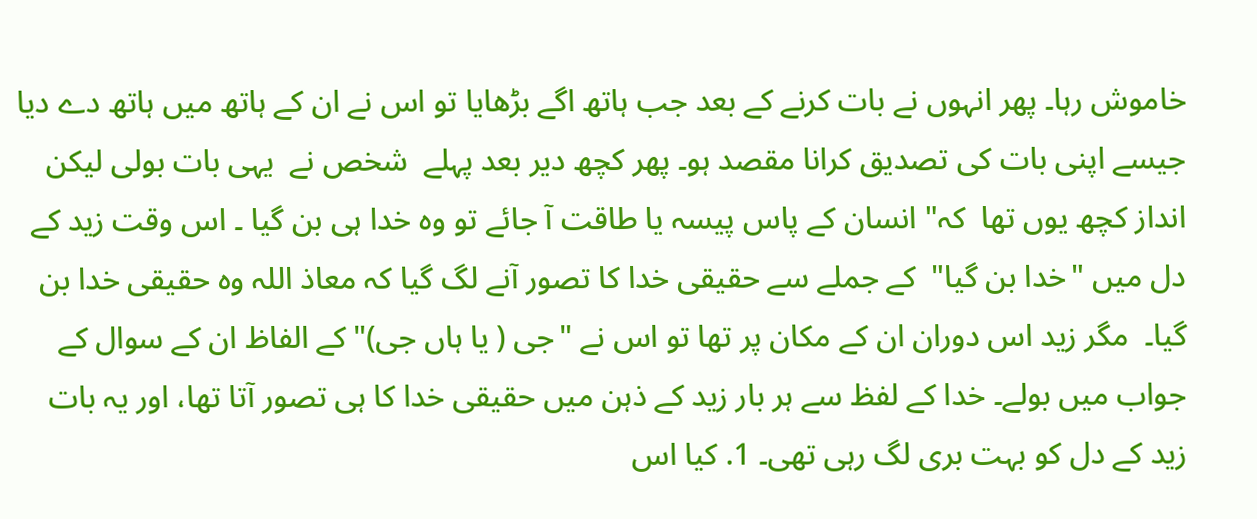خاموش رہا۔ پھر انہوں نے بات کرنے کے بعد جب ہاتھ اگے بڑھایا تو اس نے ان کے ہاتھ میں ہاتھ دے دیا جیسے اپنی بات کی تصدیق کرانا مقصد ہو۔ پھر کچھ دیر بعد پہلے  شخص نے  یہی بات بولی لیکن انداز کچھ یوں تھا  کہ" انسان کے پاس پیسہ یا طاقت آ جائے تو وہ خدا ہی بن گیا ۔ اس وقت زید کے دل میں "خدا بن گیا"  کے جملے سے حقیقی خدا کا تصور آنے لگ گیا کہ معاذ اللہ وہ حقیقی خدا بن گیا۔  مگر زید اس دوران ان کے مکان پر تھا تو اس نے "جی ( یا ہاں جی)" کے الفاظ ان کے سوال کے جواب میں بولے۔ خدا کے لفظ سے ہر بار زید کے ذہن میں حقیقی خدا کا ہی تصور آتا تھا، اور یہ بات زید کے دل کو بہت بری لگ رہی تھی۔ 1. کیا اس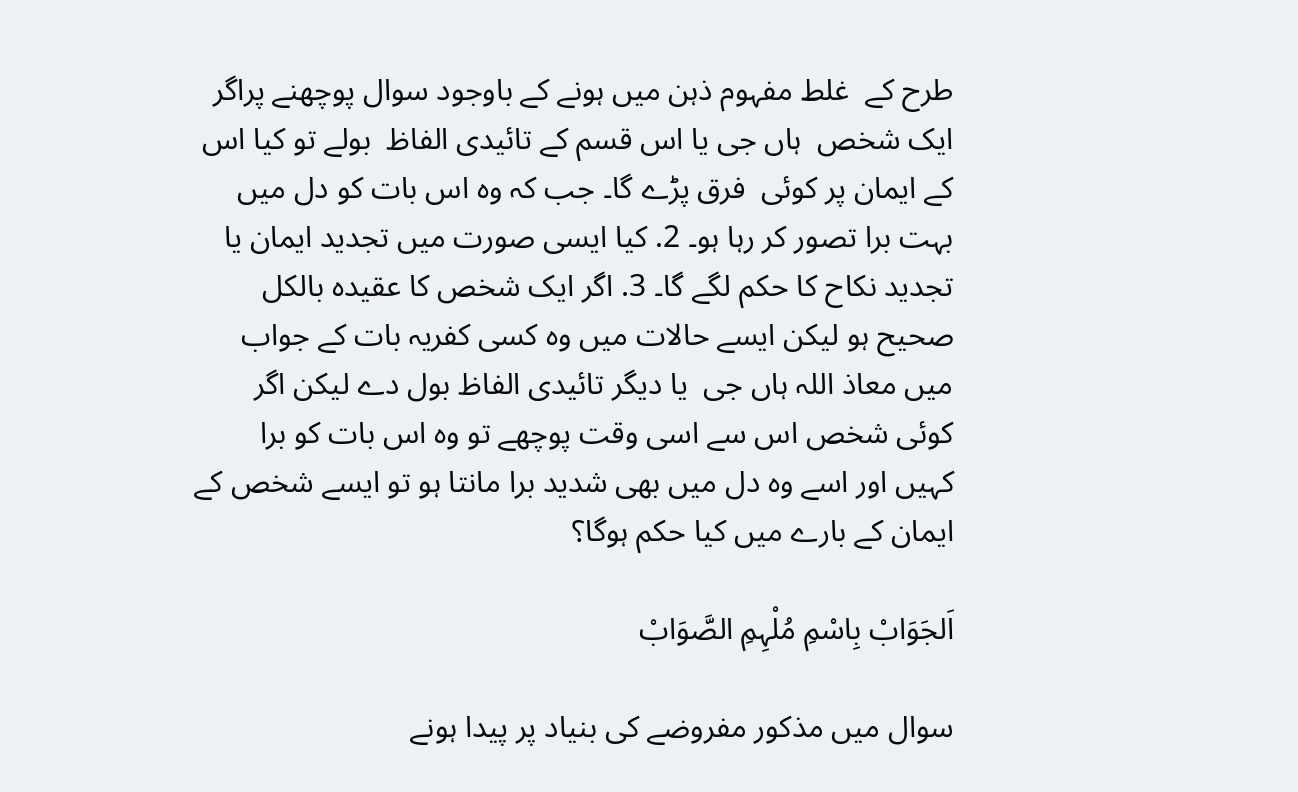طرح کے  غلط مفہوم ذہن میں ہونے کے باوجود سوال پوچھنے پراگر  ایک شخص  ہاں جی یا اس قسم کے تائیدی الفاظ  بولے تو کیا اس کے ایمان پر کوئی  فرق پڑے گا۔ جب کہ وہ اس بات کو دل میں بہت برا تصور کر رہا ہو۔ 2. کیا ایسی صورت میں تجدید ایمان یا تجدید نکاح کا حکم لگے گا۔ 3. اگر ایک شخص کا عقیدہ بالکل صحیح ہو لیکن ایسے حالات میں وہ کسی کفریہ بات کے جواب میں معاذ اللہ ہاں جی  یا دیگر تائیدی الفاظ بول دے لیکن اگر کوئی شخص اس سے اسی وقت پوچھے تو وہ اس بات کو برا  کہیں اور اسے وہ دل میں بھی شدید برا مانتا ہو تو ایسے شخص کے ایمان کے بارے میں کیا حکم ہوگا؟

اَلجَوَابْ بِاسْمِ مُلْہِمِ الصَّوَابْ

سوال میں مذکور مفروضے کی بنیاد پر پیدا ہونے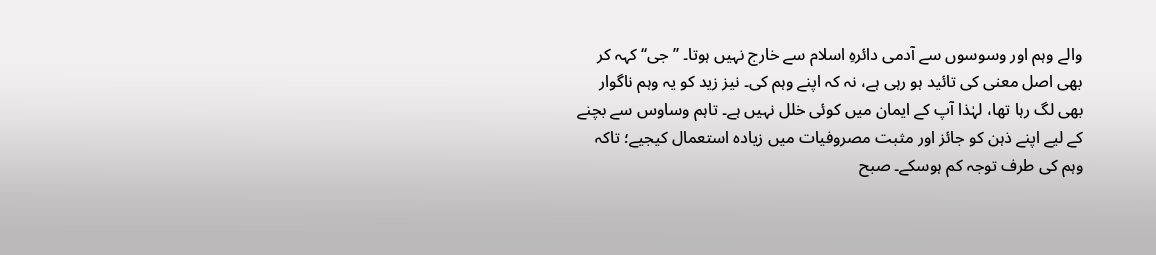والے وہم اور وسوسوں سے آدمی دائرہِ اسلام سے خارج نہیں ہوتا۔ ’’جی‘‘ کہہ کر بھی اصل معنی کی تائید ہو رہی ہے، نہ کہ اپنے وہم کی۔ نیز زید کو یہ وہم ناگوار بھی لگ رہا تھا، لہٰذا آپ کے ایمان میں کوئی خلل نہیں ہے۔ تاہم وساوس سے بچنے کے لیے اپنے ذہن کو جائز اور مثبت مصروفیات میں زیادہ استعمال کیجیے؛ تاکہ وہم کی طرف توجہ کم ہوسکے۔ صبح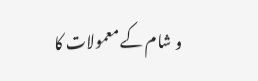و شام کے معمولات کا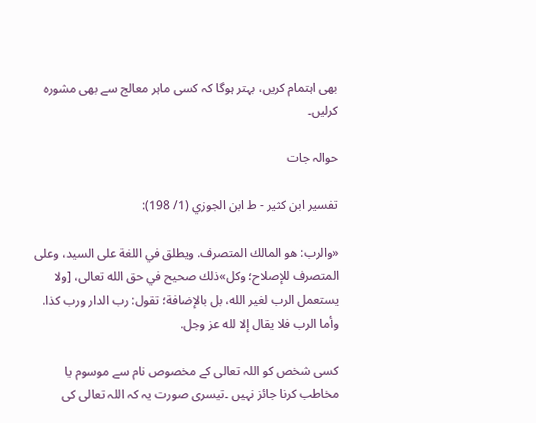بھی اہتمام کریں، بہتر ہوگا کہ کسی ماہر معالج سے بھی مشورہ کرلیں۔

حوالہ جات

تفسير ابن كثير - ط ابن الجوزي (1/ 198):

«والرب: هو المالك المتصرف. ويطلق في اللغة على السيد، وعلى المتصرف للإصلاح؛ وكل»ذلك صحيح في حق الله تعالى، [ولا يستعمل الرب لغير الله، بل بالإضافة؛ تقول: رب الدار ورب كذا. وأما الرب فلا يقال إلا لله عز وجل.

کسی شخص کو اللہ تعالی کے مخصوص نام سے موسوم یا مخاطب کرنا جائز نہیں ۔تیسری صورت یہ کہ اللہ تعالی کی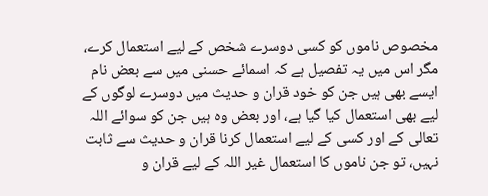مخصوص ناموں کو کسی دوسرے شخص کے لیے استعمال کرے، مگر اس میں یہ تفصیل ہے کہ اسمائے حسنی میں سے بعض نام ایسے بھی ہیں جن کو خود قران و حدیث میں دوسرے لوگوں کے لیے بھی استعمال کیا گیا ہے، اور بعض وہ ہیں جن کو سوائے اللہ تعالی کے اور کسی کے لیے استعمال کرنا قران و حدیث سے ثابت نہیں، تو جن ناموں کا استعمال غیر اللہ کے لیے قران و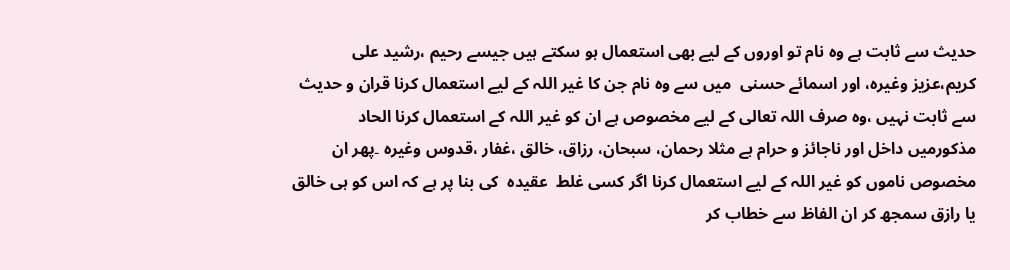حدیث سے ثابت ہے وہ نام تو اوروں کے لیے بھی استعمال ہو سکتے ہیں جیسے رحیم ،رشید علی کریم،عزیز وغیرہ، اور اسمائے حسنی  میں سے وہ نام جن کا غیر اللہ کے لیے استعمال کرنا قران و حدیث سے ثابت نہیں ،وہ صرف اللہ تعالی کے لیے مخصوص ہے ان کو غیر اللہ کے استعمال کرنا الحاد  مذکورمیں داخل اور ناجائز و حرام ہے مثلا رحمان، سبحان، رزاق، خالق ،غفار ،قدوس وغیرہ ۔پھر ان مخصوص ناموں کو غیر اللہ کے لیے استعمال کرنا اگر کسی غلط  عقیدہ  کی بنا پر ہے کہ اس کو ہی خالق یا رازق سمجھ کر ان الفاظ سے خطاب کر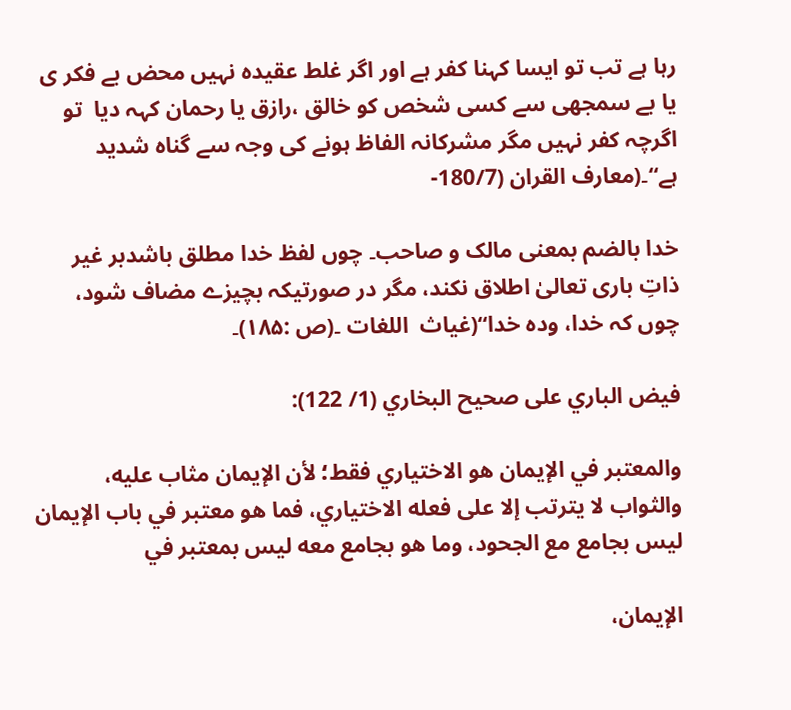رہا ہے تب تو ایسا کہنا کفر ہے اور اگر غلط عقیدہ نہیں محض بے فکر ی یا بے سمجھی سے کسی شخص کو خالق ،رازق یا رحمان کہہ دیا  تو اگرچہ کفر نہیں مگر مشرکانہ الفاظ ہونے کی وجہ سے گناہ شدید ہے‘‘۔(معارف القران (180/7-

خدا بالضم بمعنی مالک و صاحب۔ چوں لفظ خدا مطلق باشدبر غیر ذاتِ باری تعالیٰ اطلاق نکند، مگر در صورتیکہ بچیزے مضاف شود، چوں کہ خدا، ودہ خدا‘‘(غیاث  اللغات ۔(ص :۱۸۵)۔

فيض الباري على صحيح البخاري (1/ 122):

والمعتبر في الإيمان هو الاختياري فقط؛ لأن الإيمان مثاب عليه، والثواب لا يترتب إلا على فعله الاختياري، فما هو معتبر في باب الإيمان ليس بجامع مع الجحود، وما هو بجامع معه ليس بمعتبر في

الإيمان،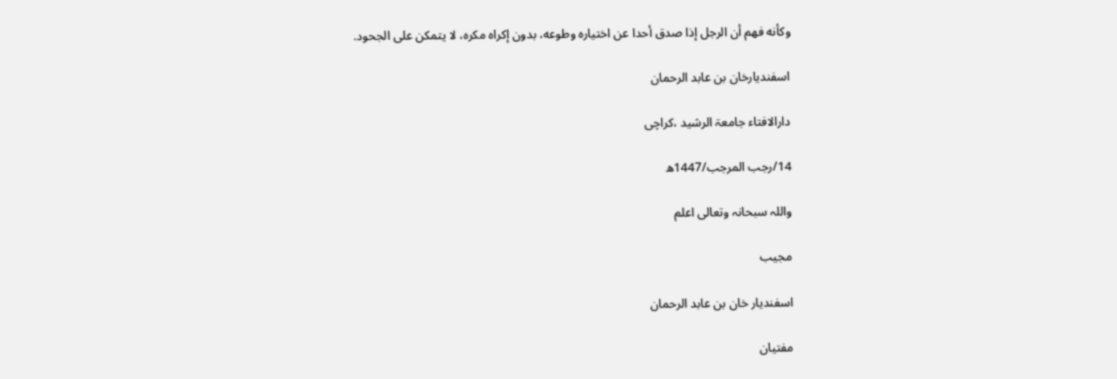وكأنه فهم أن الرجل إذا صدق أحدا عن اختياره وطوعه، بدون إكراه مكره، لا يتمكن على الجحود.

اسفندیارخان بن عابد الرحمان

دارالافتاء جامعۃ الرشید ،کراچی

14/رجب المرجب/1447ھ

واللہ سبحانہ وتعالی اعلم

مجیب

اسفندیار خان بن عابد الرحمان

مفتیان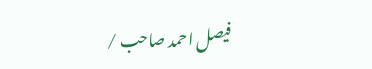فیصل احمد صاحب /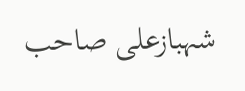شہبازعلی صاحب